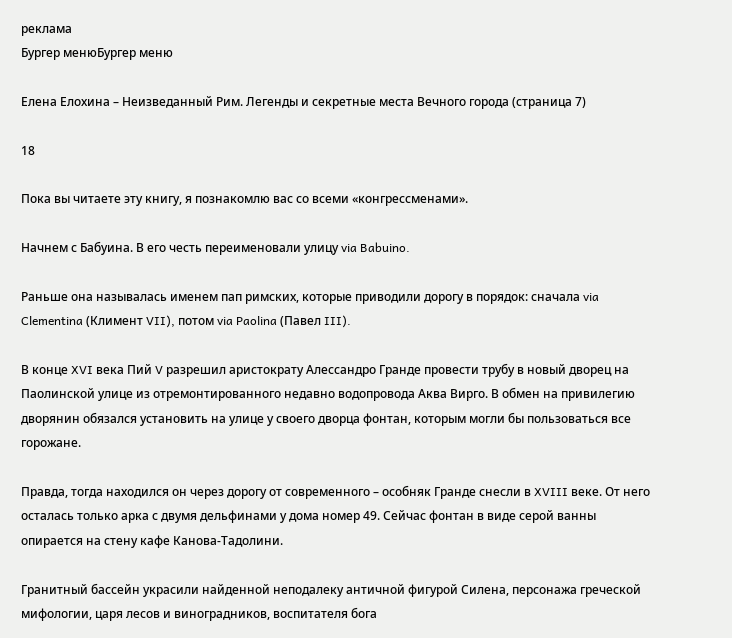реклама
Бургер менюБургер меню

Елена Елохина – Неизведанный Рим. Легенды и секретные места Вечного города (страница 7)

18

Пока вы читаете эту книгу, я познакомлю вас со всеми «конгрессменами».

Начнем с Бабуина. В его честь переименовали улицу via Babuino.

Раньше она называлась именем пап римских, которые приводили дорогу в порядок: сначала via Clementina (Климент VII), потом via Paolina (Павел III).

В конце XVI века Пий V разрешил аристократу Алессандро Гранде провести трубу в новый дворец на Паолинской улице из отремонтированного недавно водопровода Аква Вирго. В обмен на привилегию дворянин обязался установить на улице у своего дворца фонтан, которым могли бы пользоваться все горожане.

Правда, тогда находился он через дорогу от современного – особняк Гранде снесли в XVIII веке. От него осталась только арка с двумя дельфинами у дома номер 49. Сейчас фонтан в виде серой ванны опирается на стену кафе Канова-Тадолини.

Гранитный бассейн украсили найденной неподалеку античной фигурой Силена, персонажа греческой мифологии, царя лесов и виноградников, воспитателя бога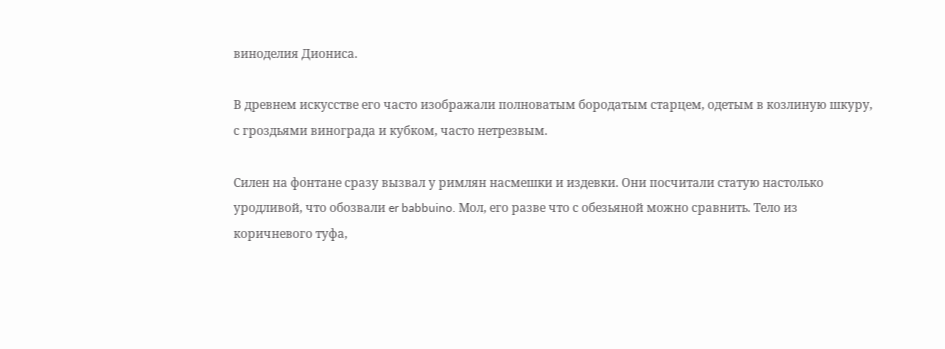виноделия Диониса.

В древнем искусстве его часто изображали полноватым бородатым старцем, одетым в козлиную шкуру, с гроздьями винограда и кубком, часто нетрезвым.

Силен на фонтане сразу вызвал у римлян насмешки и издевки. Они посчитали статую настолько уродливой, что обозвали er babbuino. Мол, его разве что с обезьяной можно сравнить. Тело из коричневого туфа,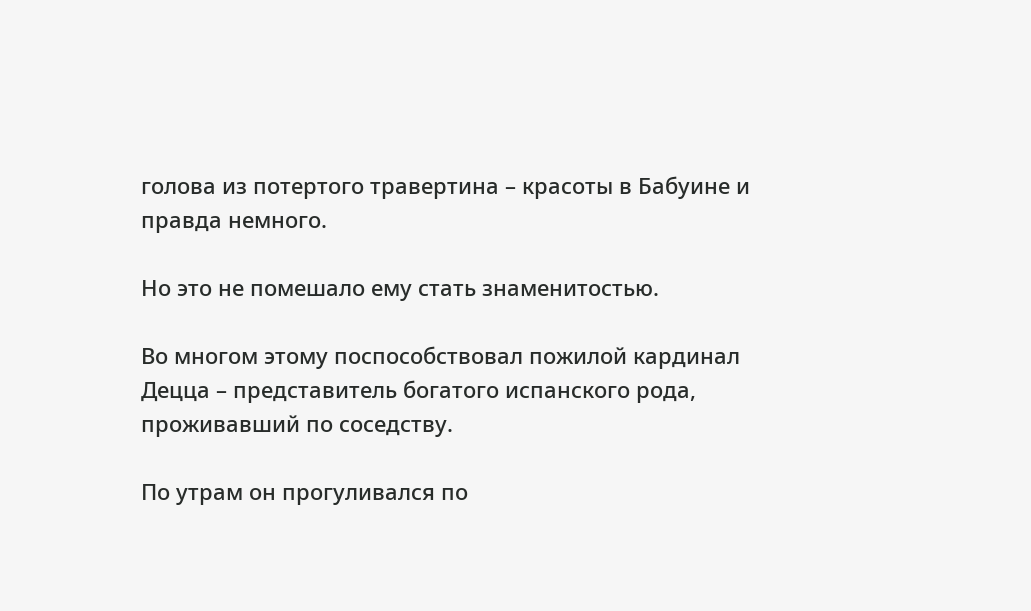голова из потертого травертина – красоты в Бабуине и правда немного.

Но это не помешало ему стать знаменитостью.

Во многом этому поспособствовал пожилой кардинал Децца – представитель богатого испанского рода, проживавший по соседству.

По утрам он прогуливался по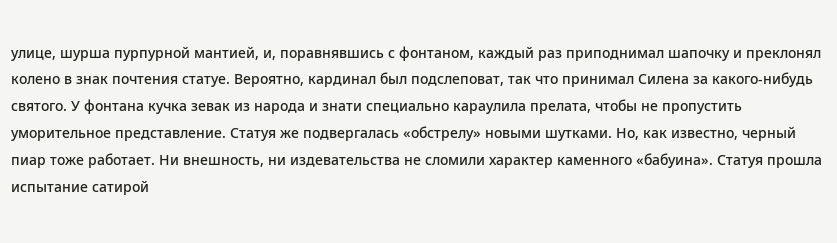улице, шурша пурпурной мантией, и, поравнявшись с фонтаном, каждый раз приподнимал шапочку и преклонял колено в знак почтения статуе. Вероятно, кардинал был подслеповат, так что принимал Силена за какого-нибудь святого. У фонтана кучка зевак из народа и знати специально караулила прелата, чтобы не пропустить уморительное представление. Статуя же подвергалась «обстрелу» новыми шутками. Но, как известно, черный пиар тоже работает. Ни внешность, ни издевательства не сломили характер каменного «бабуина». Статуя прошла испытание сатирой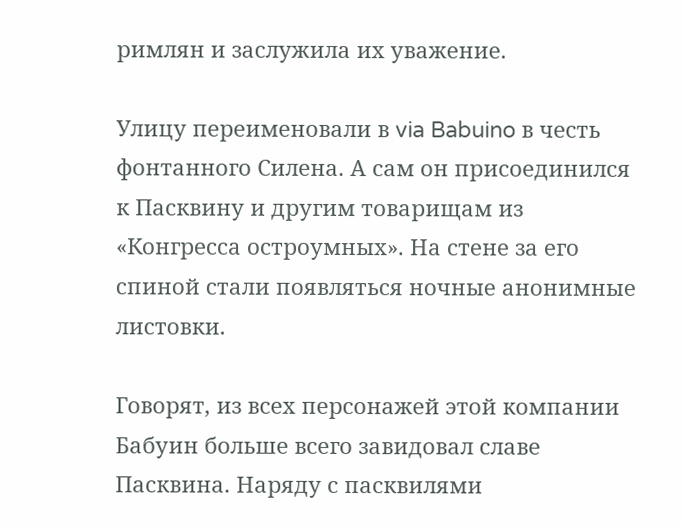римлян и заслужила их уважение.

Улицу переименовали в via Babuino в честь фонтанного Силена. А сам он присоединился к Пасквину и другим товарищам из «Конгресса остроумных». На стене за его спиной стали появляться ночные анонимные листовки.

Говорят, из всех персонажей этой компании Бабуин больше всего завидовал славе Пасквина. Наряду с пасквилями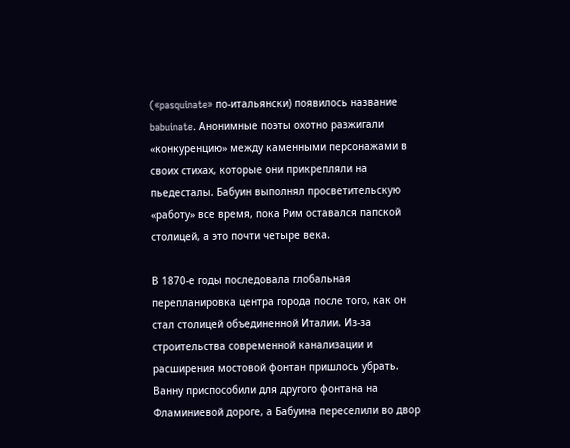(«pasquinate» по-итальянски) появилось название babuinate. Анонимные поэты охотно разжигали «конкуренцию» между каменными персонажами в своих стихах, которые они прикрепляли на пьедесталы. Бабуин выполнял просветительскую «работу» все время, пока Рим оставался папской столицей, а это почти четыре века.

В 1870-е годы последовала глобальная перепланировка центра города после того, как он стал столицей объединенной Италии. Из-за строительства современной канализации и расширения мостовой фонтан пришлось убрать. Ванну приспособили для другого фонтана на Фламиниевой дороге, а Бабуина переселили во двор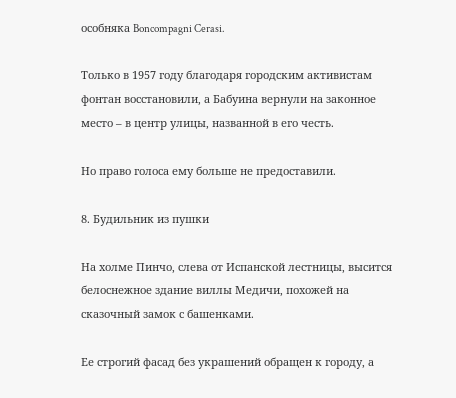особняка Boncompagni Cerasi.

Только в 1957 году благодаря городским активистам фонтан восстановили, а Бабуина вернули на законное место – в центр улицы, названной в его честь.

Но право голоса ему больше не предоставили.

8. Будильник из пушки

На холме Пинчо, слева от Испанской лестницы, высится белоснежное здание виллы Медичи, похожей на сказочный замок с башенками.

Ее строгий фасад без украшений обращен к городу, а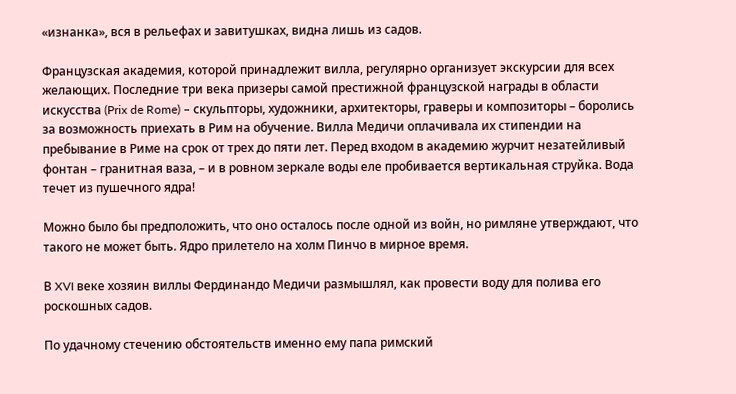«изнанка», вся в рельефах и завитушках, видна лишь из садов.

Французская академия, которой принадлежит вилла, регулярно организует экскурсии для всех желающих. Последние три века призеры самой престижной французской награды в области искусства (Prix de Rome) – скульпторы, художники, архитекторы, граверы и композиторы – боролись за возможность приехать в Рим на обучение. Вилла Медичи оплачивала их стипендии на пребывание в Риме на срок от трех до пяти лет. Перед входом в академию журчит незатейливый фонтан – гранитная ваза, – и в ровном зеркале воды еле пробивается вертикальная струйка. Вода течет из пушечного ядра!

Можно было бы предположить, что оно осталось после одной из войн, но римляне утверждают, что такого не может быть. Ядро прилетело на холм Пинчо в мирное время.

В XVI веке хозяин виллы Фердинандо Медичи размышлял, как провести воду для полива его роскошных садов.

По удачному стечению обстоятельств именно ему папа римский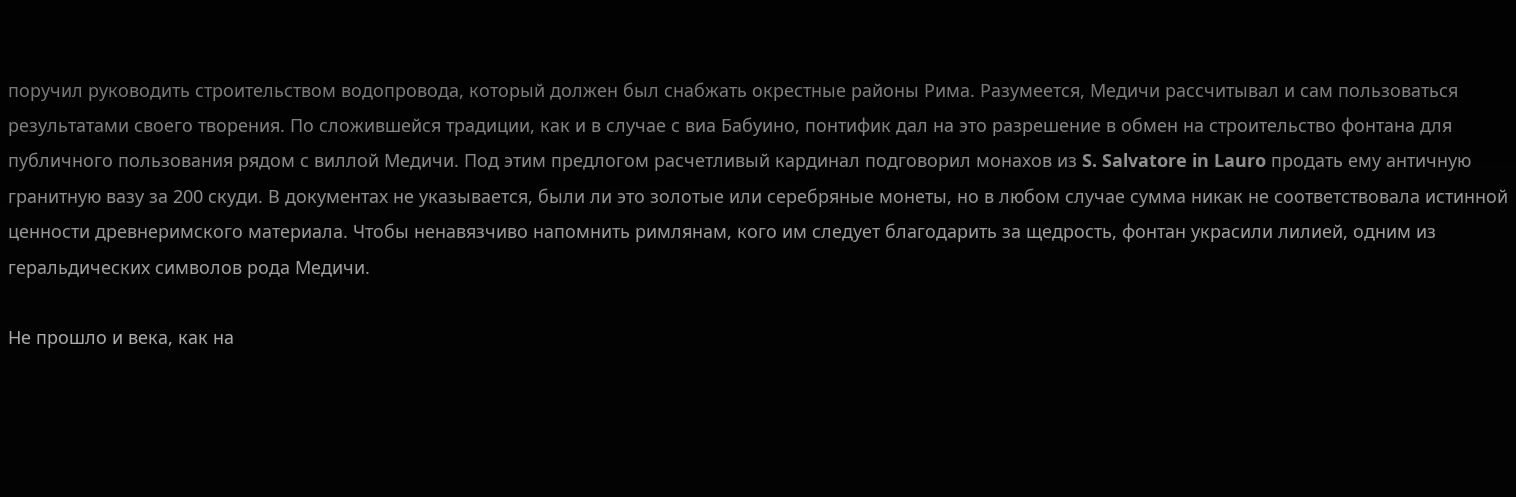поручил руководить строительством водопровода, который должен был снабжать окрестные районы Рима. Разумеется, Медичи рассчитывал и сам пользоваться результатами своего творения. По сложившейся традиции, как и в случае с виа Бабуино, понтифик дал на это разрешение в обмен на строительство фонтана для публичного пользования рядом с виллой Медичи. Под этим предлогом расчетливый кардинал подговорил монахов из S. Salvatore in Lauro продать ему античную гранитную вазу за 200 скуди. В документах не указывается, были ли это золотые или серебряные монеты, но в любом случае сумма никак не соответствовала истинной ценности древнеримского материала. Чтобы ненавязчиво напомнить римлянам, кого им следует благодарить за щедрость, фонтан украсили лилией, одним из геральдических символов рода Медичи.

Не прошло и века, как на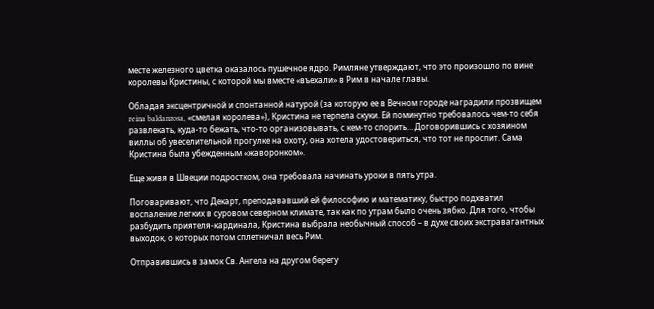месте железного цветка оказалось пушечное ядро. Римляне утверждают, что это произошло по вине королевы Кристины, с которой мы вместе «въехали» в Рим в начале главы.

Обладая эксцентричной и спонтанной натурой (за которую ее в Вечном городе наградили прозвищем reina baldanzosa, «смелая королева»), Кристина не терпела скуки. Ей поминутно требовалось чем-то себя развлекать, куда-то бежать, что-то организовывать, с кем-то спорить… Договорившись с хозяином виллы об увеселительной прогулке на охоту, она хотела удостовериться, что тот не проспит. Сама Кристина была убежденным «жаворонком».

Еще живя в Швеции подростком, она требовала начинать уроки в пять утра.

Поговаривают, что Декарт, преподававший ей философию и математику, быстро подхватил воспаление легких в суровом северном климате, так как по утрам было очень зябко. Для того, чтобы разбудить приятеля-кардинала, Кристина выбрала необычный способ – в духе своих экстравагантных выходок, о которых потом сплетничал весь Рим.

Отправившись в замок Св. Ангела на другом берегу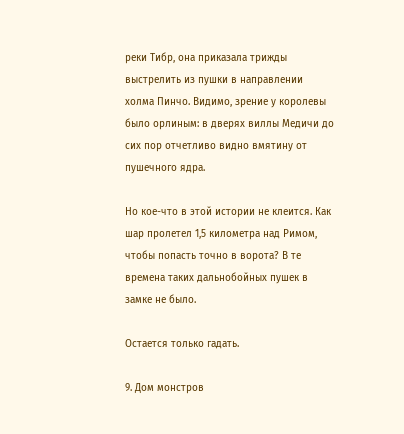реки Тибр, она приказала трижды выстрелить из пушки в направлении холма Пинчо. Видимо, зрение у королевы было орлиным: в дверях виллы Медичи до сих пор отчетливо видно вмятину от пушечного ядра.

Но кое-что в этой истории не клеится. Как шар пролетел 1,5 километра над Римом, чтобы попасть точно в ворота? В те времена таких дальнобойных пушек в замке не было.

Остается только гадать.

9. Дом монстров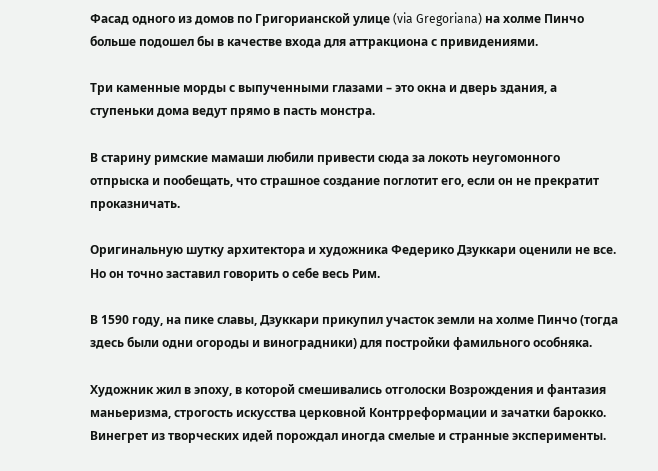Фасад одного из домов по Григорианской улице (via Gregoriana) на холме Пинчо больше подошел бы в качестве входа для аттракциона с привидениями.

Три каменные морды с выпученными глазами – это окна и дверь здания, а ступеньки дома ведут прямо в пасть монстра.

В старину римские мамаши любили привести сюда за локоть неугомонного отпрыска и пообещать, что страшное создание поглотит его, если он не прекратит проказничать.

Оригинальную шутку архитектора и художника Федерико Дзуккари оценили не все. Но он точно заставил говорить о себе весь Рим.

В 1590 году, на пике славы, Дзуккари прикупил участок земли на холме Пинчо (тогда здесь были одни огороды и виноградники) для постройки фамильного особняка.

Художник жил в эпоху, в которой смешивались отголоски Возрождения и фантазия маньеризма, строгость искусства церковной Контрреформации и зачатки барокко. Винегрет из творческих идей порождал иногда смелые и странные эксперименты.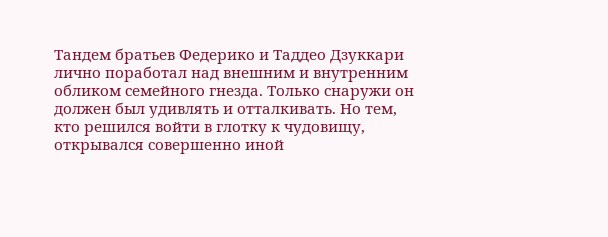Тандем братьев Федерико и Таддео Дзуккари лично поработал над внешним и внутренним обликом семейного гнезда. Только снаружи он должен был удивлять и отталкивать. Но тем, кто решился войти в глотку к чудовищу, открывался совершенно иной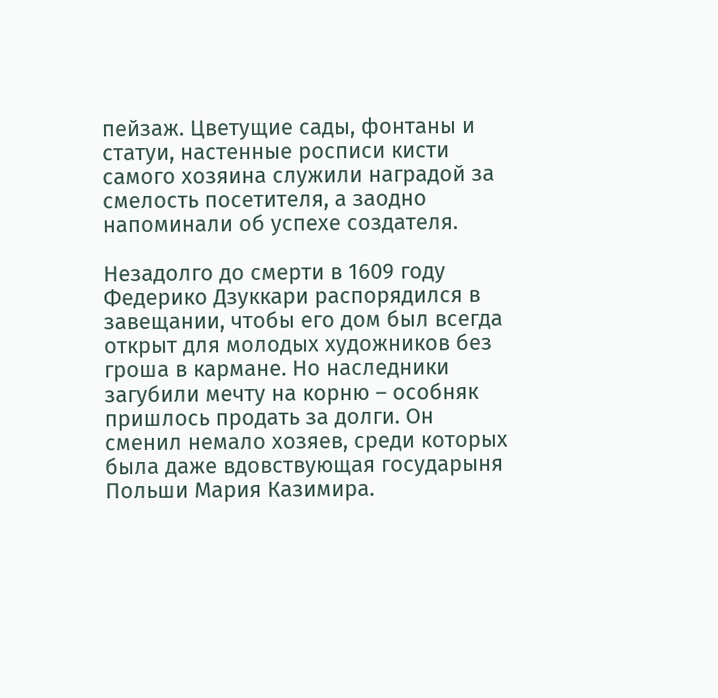пейзаж. Цветущие сады, фонтаны и статуи, настенные росписи кисти самого хозяина служили наградой за смелость посетителя, а заодно напоминали об успехе создателя.

Незадолго до смерти в 1609 году Федерико Дзуккари распорядился в завещании, чтобы его дом был всегда открыт для молодых художников без гроша в кармане. Но наследники загубили мечту на корню – особняк пришлось продать за долги. Он сменил немало хозяев, среди которых была даже вдовствующая государыня Польши Мария Казимира.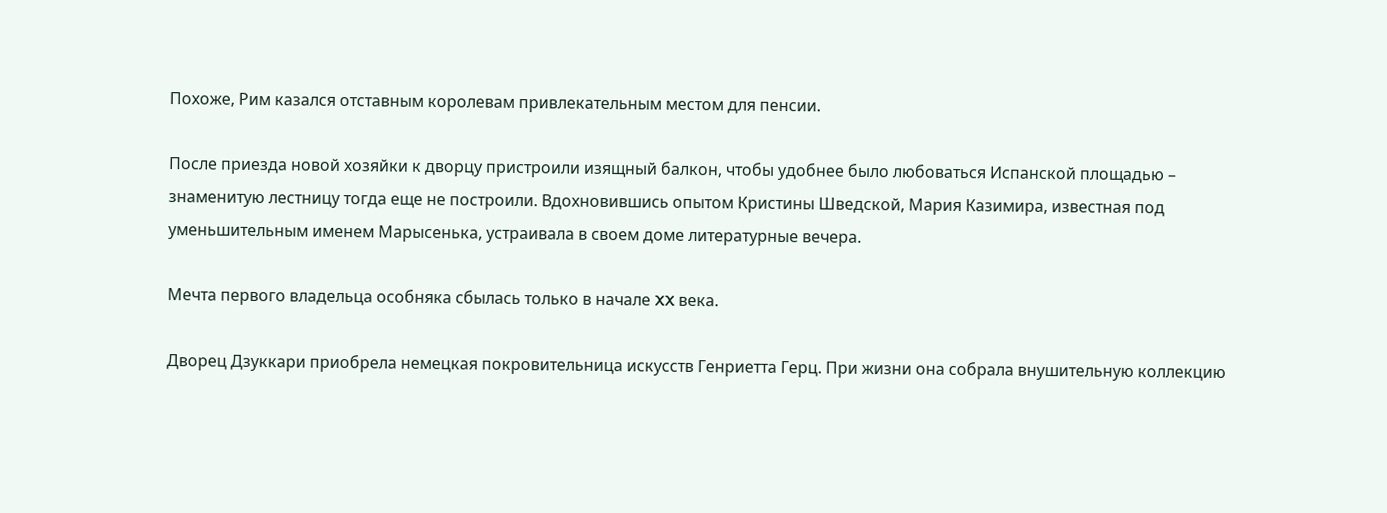Похоже, Рим казался отставным королевам привлекательным местом для пенсии.

После приезда новой хозяйки к дворцу пристроили изящный балкон, чтобы удобнее было любоваться Испанской площадью – знаменитую лестницу тогда еще не построили. Вдохновившись опытом Кристины Шведской, Мария Казимира, известная под уменьшительным именем Марысенька, устраивала в своем доме литературные вечера.

Мечта первого владельца особняка сбылась только в начале XX века.

Дворец Дзуккари приобрела немецкая покровительница искусств Генриетта Герц. При жизни она собрала внушительную коллекцию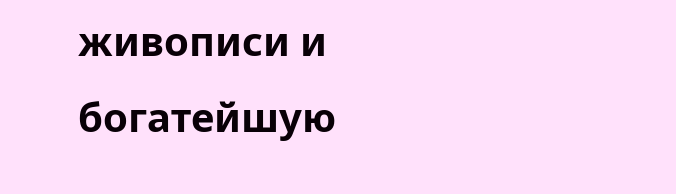живописи и богатейшую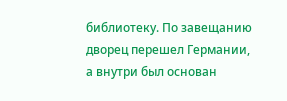библиотеку. По завещанию дворец перешел Германии, а внутри был основан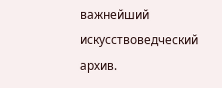важнейший искусствоведческий архив.